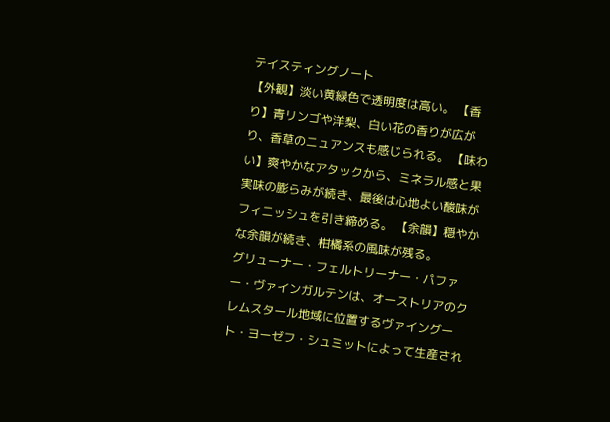テイスティングノート
【外観】淡い黄緑色で透明度は高い。 【香り】青リンゴや洋梨、白い花の香りが広がり、香草のニュアンスも感じられる。 【味わい】爽やかなアタックから、ミネラル感と果実味の膨らみが続き、最後は心地よい酸味がフィニッシュを引き締める。 【余韻】穏やかな余韻が続き、柑橘系の風味が残る。
グリューナー・フェルトリーナー・パファー・ヴァインガルテンは、オーストリアのクレムスタール地域に位置するヴァイングート・ヨーゼフ・シュミットによって生産され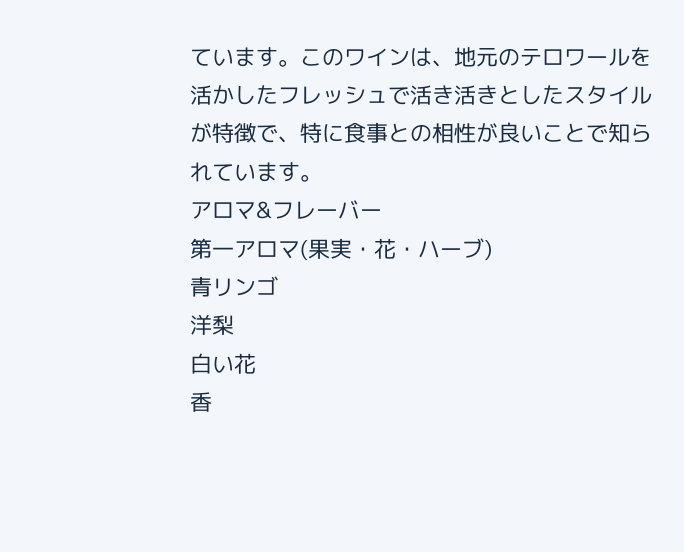ています。このワインは、地元のテロワールを活かしたフレッシュで活き活きとしたスタイルが特徴で、特に食事との相性が良いことで知られています。
アロマ&フレーバー
第一アロマ(果実・花・ハーブ)
青リンゴ
洋梨
白い花
香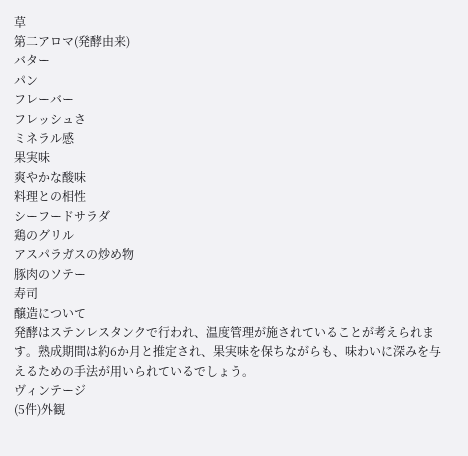草
第二アロマ(発酵由来)
バター
パン
フレーバー
フレッシュさ
ミネラル感
果実味
爽やかな酸味
料理との相性
シーフードサラダ
鶏のグリル
アスパラガスの炒め物
豚肉のソテー
寿司
醸造について
発酵はステンレスタンクで行われ、温度管理が施されていることが考えられます。熟成期間は約6か月と推定され、果実味を保ちながらも、味わいに深みを与えるための手法が用いられているでしょう。
ヴィンテージ
(5件)外観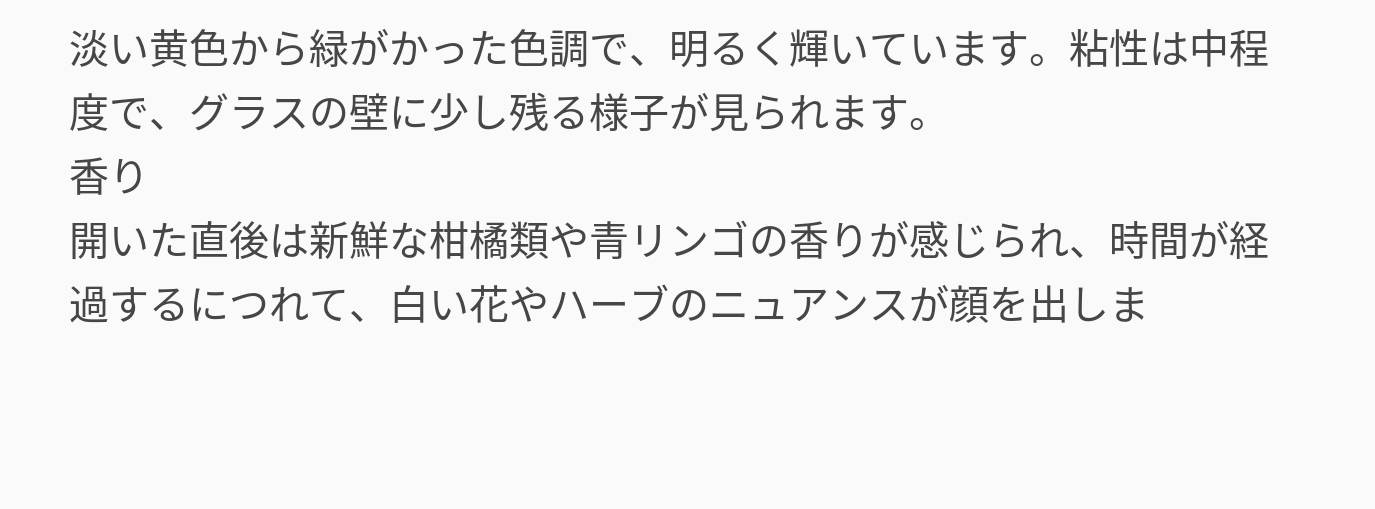淡い黄色から緑がかった色調で、明るく輝いています。粘性は中程度で、グラスの壁に少し残る様子が見られます。
香り
開いた直後は新鮮な柑橘類や青リンゴの香りが感じられ、時間が経過するにつれて、白い花やハーブのニュアンスが顔を出しま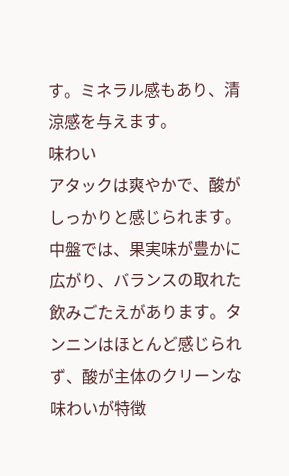す。ミネラル感もあり、清涼感を与えます。
味わい
アタックは爽やかで、酸がしっかりと感じられます。中盤では、果実味が豊かに広がり、バランスの取れた飲みごたえがあります。タンニンはほとんど感じられず、酸が主体のクリーンな味わいが特徴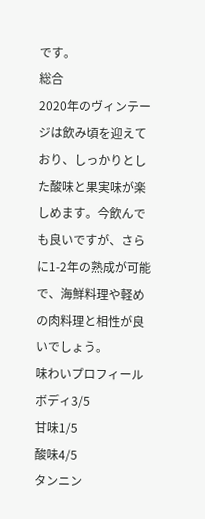です。
総合
2020年のヴィンテージは飲み頃を迎えており、しっかりとした酸味と果実味が楽しめます。今飲んでも良いですが、さらに1-2年の熟成が可能で、海鮮料理や軽めの肉料理と相性が良いでしょう。
味わいプロフィール
ボディ3/5
甘味1/5
酸味4/5
タンニン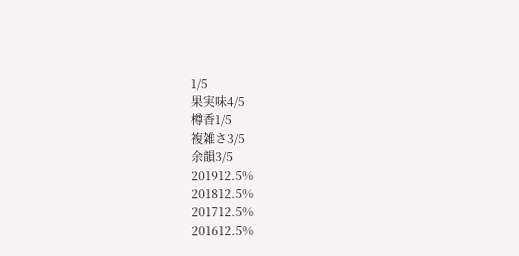1/5
果実味4/5
樽香1/5
複雑さ3/5
余韻3/5
201912.5%
201812.5%
201712.5%
201612.5%